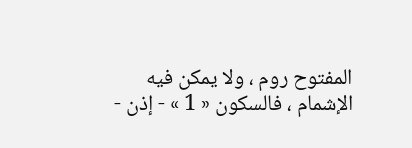المفتوح روم ، ولا يمكن فيه الإشمام ، فالسكون « 1 » - إذن -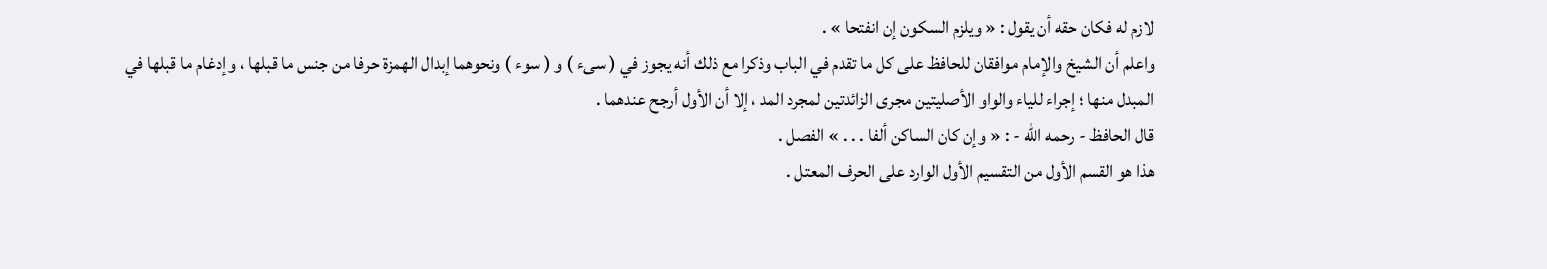لازم له فكان حقه أن يقول : « ويلزم السكون إن انفتحا » .
واعلم أن الشيخ والإمام موافقان للحافظ على كل ما تقدم في الباب وذكرا مع ذلك أنه يجوز في ( سىء ) و ( سوء ) ونحوهما إبدال الهمزة حرفا من جنس ما قبلها ، وإدغام ما قبلها في المبدل منها ؛ إجراء للياء والواو الأصليتين مجرى الزائدتين لمجرد المد ، إلا أن الأول أرجح عندهما .
قال الحافظ - رحمه الله - : « وإن كان الساكن ألفا . . . » الفصل .
هذا هو القسم الأول من التقسيم الأول الوارد على الحرف المعتل .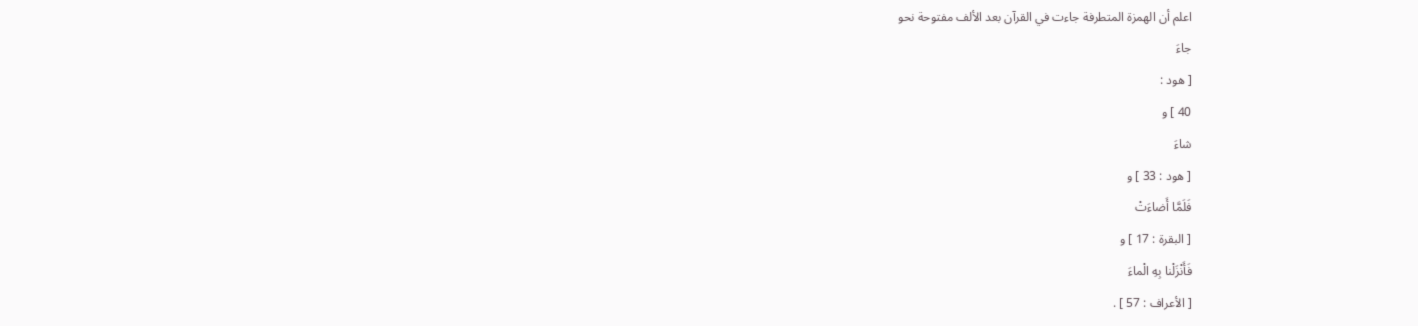اعلم أن الهمزة المتطرفة جاءت في القرآن بعد الألف مفتوحة نحو
جاءَ
[ هود :
40 ] و
شاءَ
[ هود : 33 ] و
فَلَمَّا أَضاءَتْ
[ البقرة : 17 ] و
فَأَنْزَلْنا بِهِ الْماءَ
[ الأعراف : 57 ] .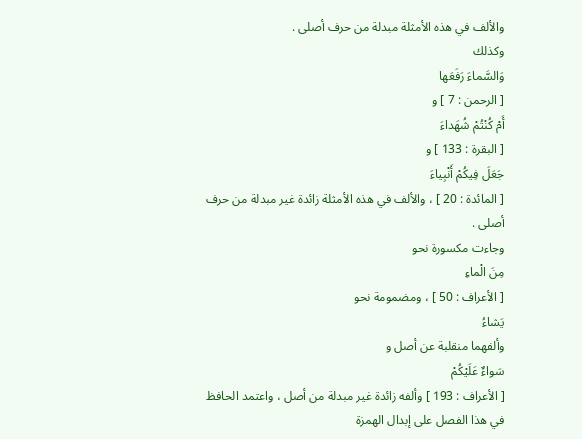والألف في هذه الأمثلة مبدلة من حرف أصلى .
وكذلك
وَالسَّماءَ رَفَعَها
[ الرحمن : 7 ] و
أَمْ كُنْتُمْ شُهَداءَ
[ البقرة : 133 ] و
جَعَلَ فِيكُمْ أَنْبِياءَ
[ المائدة : 20 ] ، والألف في هذه الأمثلة زائدة غير مبدلة من حرف أصلى .
وجاءت مكسورة نحو
مِنَ الْماءِ
[ الأعراف : 50 ] ، ومضمومة نحو
يَشاءُ
وألفهما منقلبة عن أصل و
سَواءٌ عَلَيْكُمْ
[ الأعراف : 193 ] وألفه زائدة غير مبدلة من أصل ، واعتمد الحافظ في هذا الفصل على إبدال الهمزة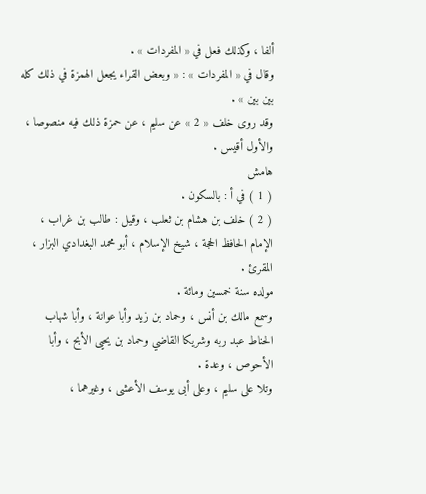ألفا ، وكذلك فعل في « المفردات » .
وقال في « المفردات » : « وبعض القراء يجعل الهمزة في ذلك كله بين بين » .
وقد روى خلف « 2 » عن سليم ، عن حمزة ذلك فيه منصوصا ، والأول أقيس .
هامش
( 1 ) في أ : بالسكون .
( 2 ) خلف بن هشام بن ثعلب ، وقيل : طالب بن غراب ، الإمام الحافظ الحجة ، شيخ الإسلام ، أبو محمد البغدادي البزار ، المقرئ .
مولده سنة خمسين ومائة .
وسمع مالك بن أنس ، وحماد بن زيد وأبا عوانة ، وأبا شهاب الحناط عبد ربه وشريكا القاضي وحماد بن يحيى الأبح ، وأبا الأحوص ، وعدة .
وتلا على سليم ، وعلى أبى يوسف الأعشى ، وغيرهما ،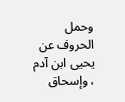وحمل الحروف عن يحيى ابن آدم ، وإسحاق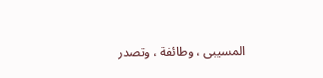المسيبى ، وطائفة ، وتصدر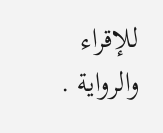للإقراء والرواية .